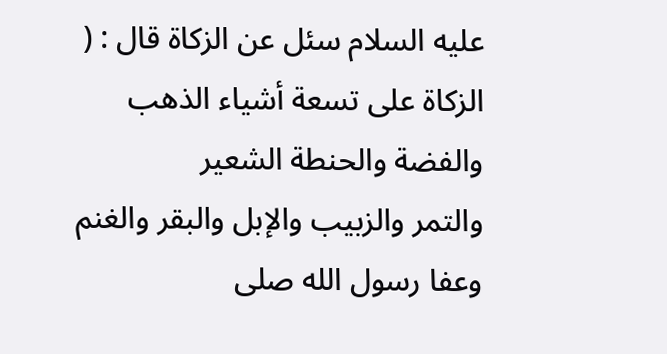عليه السلام سئل عن الزكاة قال : ( الزكاة على تسعة أشياء الذهب والفضة والحنطة الشعير
والتمر والزبيب والإبل والبقر والغنم وعفا رسول الله صلى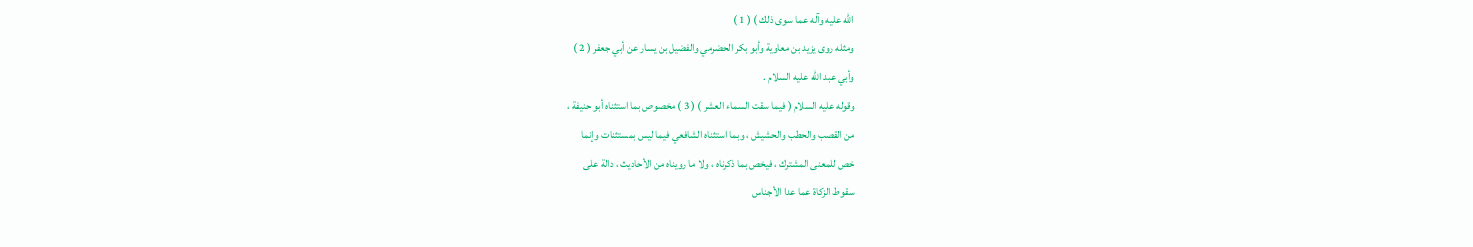الله عليه وآله عما سوى ذلك ) ( 1 )
ومثله روى يزيد بن معاوية وأبو بكر الحضرمي والفضيل بن يسار عن أبي جعفر ( 2 )
وأبي عبد الله عليه السلام .
وقوله عليه السلام ( فيما سقت السماء العشر ) ( 3 ) مخصوص بما استثناه أبو حنيفة ،
من القصب والحطب والحشيش ، وبما استثناه الشافعي فيما ليس بمستثنات وإنما
خص للمعنى المشترك ، فيخص بما ذكرناه ، ولا ما رويناه من الأحاديث ، دالة على
سقوط الزكاة عما عدا الأجناس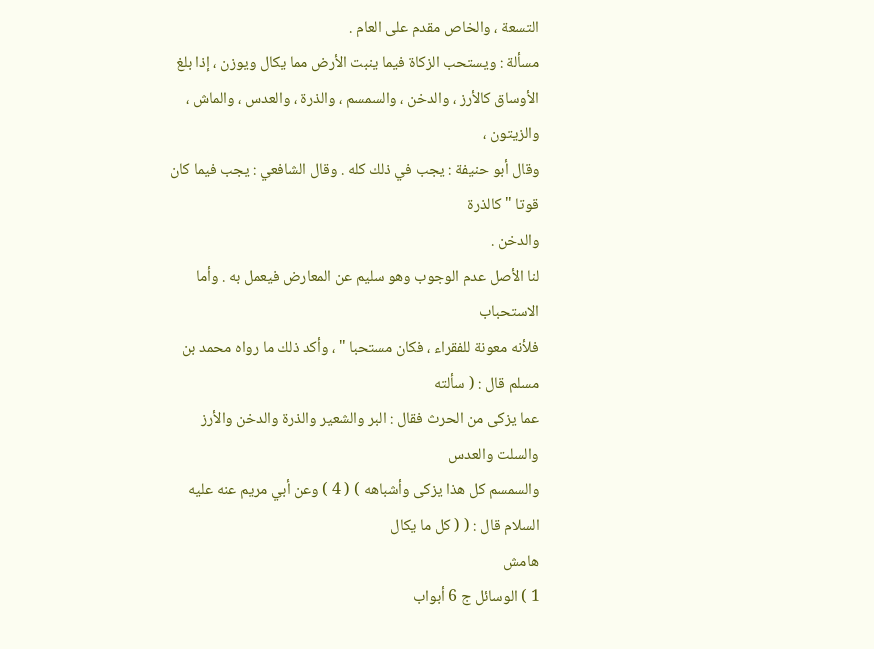التسعة ، والخاص مقدم على العام .
مسألة : ويستحب الزكاة فيما ينبت الأرض مما يكال ويوزن ، إذا بلغ
الأوساق كالأرز ، والدخن ، والسمسم ، والذرة ، والعدس ، والماش ، والزيتون ،
وقال أبو حنيفة : يجب في ذلك كله . وقال الشافعي : يجب فيما كان قوتا " كالذرة
والدخن .
لنا الأصل عدم الوجوب وهو سليم عن المعارض فيعمل به . وأما الاستحباب
فلأنه معونة للفقراء ، فكان مستحبا " ، وأكد ذلك ما رواه محمد بن مسلم قال : ( سألته
عما يزكى من الحرث فقال : البر والشعير والذرة والدخن والأرز والسلت والعدس
والسمسم كل هذا يزكى وأشباهه ) ( 4 ) وعن أبي مريم عنه عليه السلام قال : ( ( كل ما يكال
هامش
1 ) الوسائل ج 6 أبواب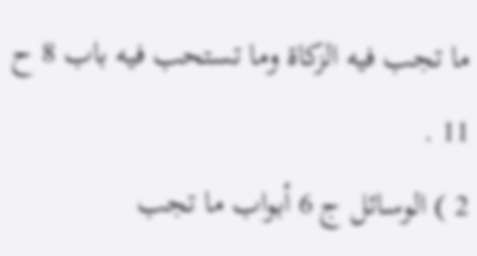ما تجب فيه الزكاة وما تستحب فيه باب 8 ح 11 .
2 ) الوسائل ج 6 أبواب ما تجب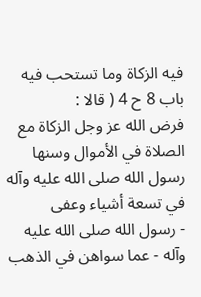فيه الزكاة وما تستحب فيه باب 8 ح 4 ( قالا :
فرض الله عز وجل الزكاة مع الصلاة في الأموال وسنها رسول الله صلى الله عليه وآله في تسعة أشياء وعفى
- رسول الله صلى الله عليه وآله - عما سواهن في الذهب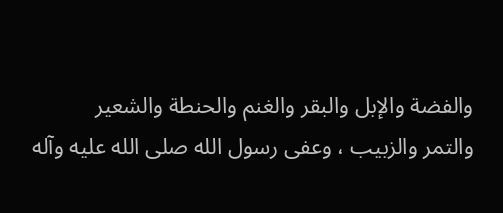والفضة والإبل والبقر والغنم والحنطة والشعير
والتمر والزبيب ، وعفى رسول الله صلى الله عليه وآله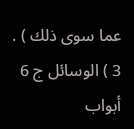عما سوى ذلك ) .
3 ) الوسائل ج 6 أبواب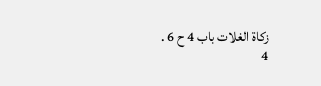زكاة الغلات باب 4 ح 6 .
4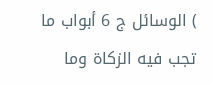) الوسائل ج 6 أبواب ما تجب فيه الزكاة وما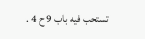تستحب فيه باب 9 ح 4 .